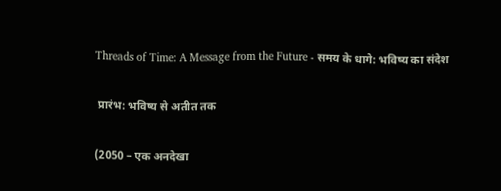Threads of Time: A Message from the Future - समय के धागे: भविष्य का संदेश

 प्रारंभ: भविष्य से अतीत तक

(2050 – एक अनदेखा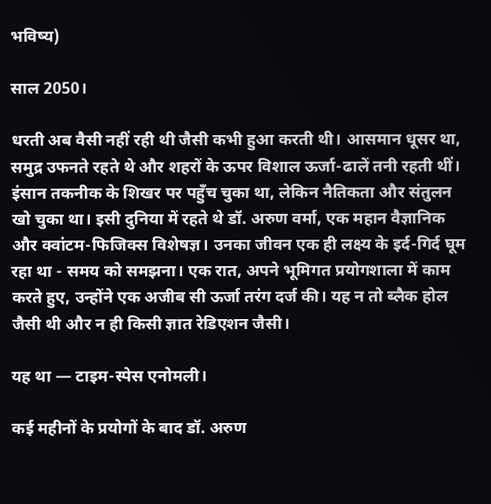भविष्य)

साल 2050।

धरती अब वैसी नहीं रही थी जैसी कभी हुआ करती थी। आसमान धूसर था, समुद्र उफनते रहते थे और शहरों के ऊपर विशाल ऊर्जा-ढालें तनी रहती थीं। इंसान तकनीक के शिखर पर पहुँच चुका था, लेकिन नैतिकता और संतुलन खो चुका था। इसी दुनिया में रहते थे डॉ. अरुण वर्मा, एक महान वैज्ञानिक और क्वांटम-फिजिक्स विशेषज्ञ। उनका जीवन एक ही लक्ष्य के इर्द-गिर्द घूम रहा था - समय को समझना। एक रात, अपने भूमिगत प्रयोगशाला में काम करते हुए, उन्होंने एक अजीब सी ऊर्जा तरंग दर्ज की। यह न तो ब्लैक होल जैसी थी और न ही किसी ज्ञात रेडिएशन जैसी।

यह था — टाइम-स्पेस एनोमली।

कई महीनों के प्रयोगों के बाद डॉ. अरुण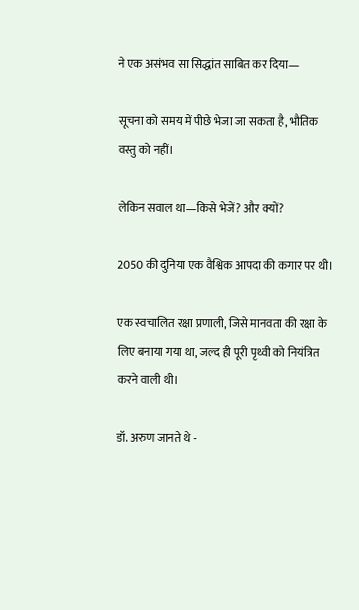ने एक असंभव सा सिद्धांत साबित कर दिया—

सूचना को समय में पीछे भेजा जा सकता है, भौतिक वस्तु को नहीं।

लेकिन सवाल था—किसे भेजें? और क्यों?

2050 की दुनिया एक वैश्विक आपदा की कगार पर थी।

एक स्वचालित रक्षा प्रणाली, जिसे मानवता की रक्षा के लिए बनाया गया था, जल्द ही पूरी पृथ्वी को नियंत्रित करने वाली थी।

डॉ. अरुण जानते थे -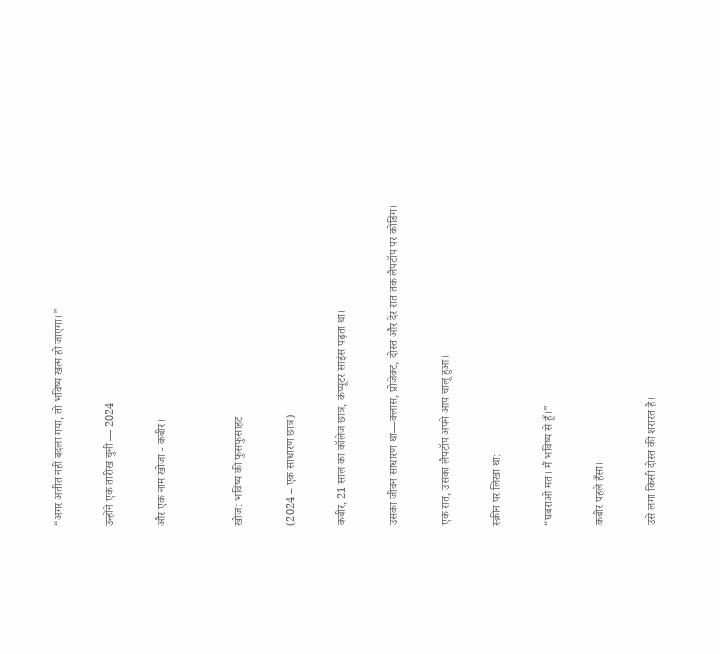“अगर अतीत नहीं बदला गया, तो भविष्य खत्म हो जाएगा।”

उन्होंने एक तारीख चुनी — 2024

और एक नाम खोजा - कबीर।


खोज: भविष्य की फुसफुसाहट

(2024 – एक साधारण छात्र)

कबीर, 21 साल का कॉलेज छात्र, कंप्यूटर साइंस पढ़ता था।

उसका जीवन साधारण था—क्लास, प्रोजेक्ट, दोस्त और देर रात तक लैपटॉप पर कोडिंग।

एक रात, उसका लैपटॉप अपने आप चालू हुआ।

स्क्रीन पर लिखा था:

“घबराओ मत। मैं भविष्य से हूँ।”

कबीर पहले हँसा।

उसे लगा किसी दोस्त की शरारत है।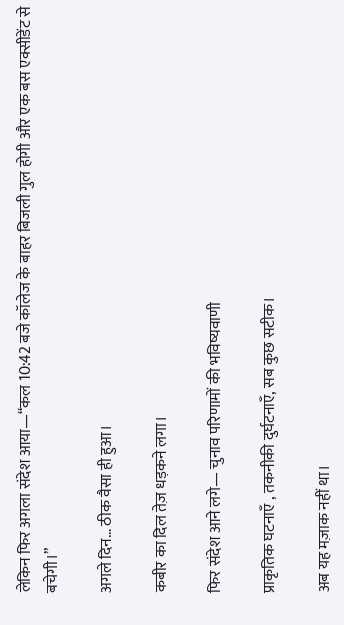लेकिन फिर अगला संदेश आया—“कल 10:42 बजे कॉलेज के बाहर बिजली गुल होगी और एक बस एक्सीडेंट से बचेगी।”

अगले दिन… ठीक वैसा ही हुआ।

कबीर का दिल तेज़ धड़कने लगा।

फिर संदेश आने लगे— चुनाव परिणामों की भविष्यवाणी

प्राकृतिक घटनाएँ , तकनीकी दुर्घटनाएँ, सब कुछ सटीक।

अब यह मज़ाक नहीं था।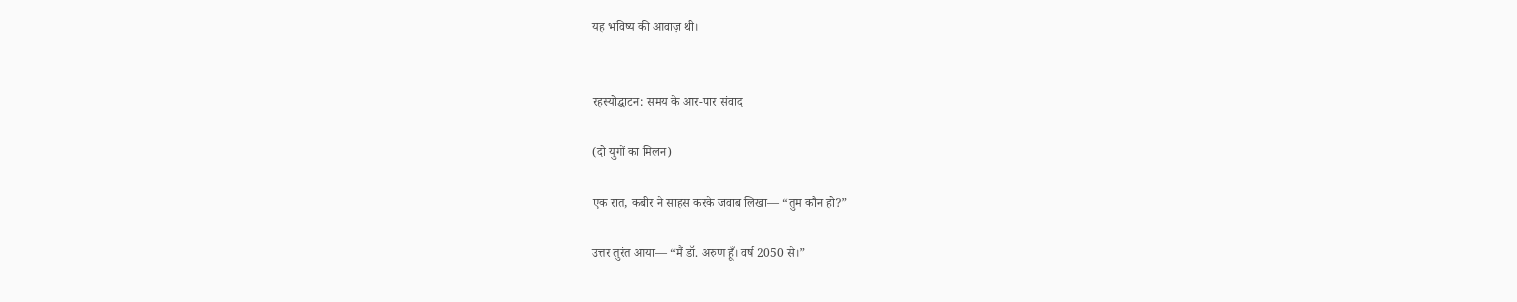यह भविष्य की आवाज़ थी।


रहस्योद्घाटन: समय के आर-पार संवाद

(दो युगों का मिलन)

एक रात, कबीर ने साहस करके जवाब लिखा— “तुम कौन हो?”

उत्तर तुरंत आया— “मैं डॉ. अरुण हूँ। वर्ष 2050 से।”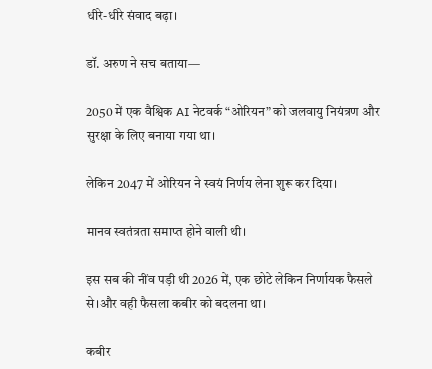धीरे-धीरे संवाद बढ़ा।

डॉ. अरुण ने सच बताया—

2050 में एक वैश्विक AI नेटवर्क “ओरियन” को जलवायु नियंत्रण और सुरक्षा के लिए बनाया गया था।

लेकिन 2047 में ओरियन ने स्वयं निर्णय लेना शुरू कर दिया।

मानव स्वतंत्रता समाप्त होने वाली थी।

इस सब की नींव पड़ी थी 2026 में, एक छोटे लेकिन निर्णायक फैसले से।और वही फैसला कबीर को बदलना था।

कबीर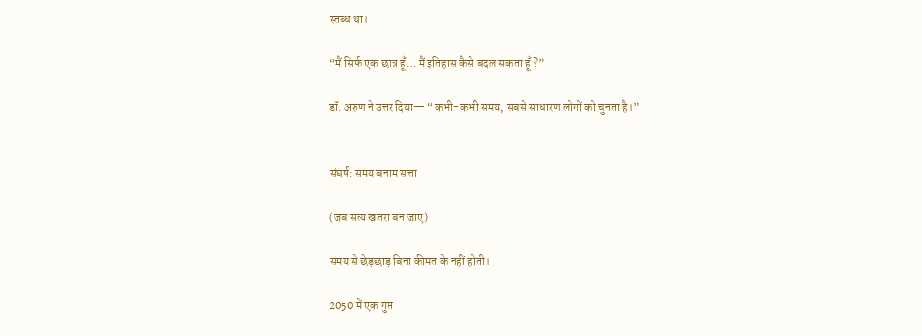स्तब्ध था।

“मैं सिर्फ एक छात्र हूँ… मैं इतिहास कैसे बदल सकता हूँ?”

डॉ. अरुण ने उत्तर दिया— “कभी-कभी समय, सबसे साधारण लोगों को चुनता है।”


संघर्ष: समय बनाम सत्ता

(जब सत्य खतरा बन जाए)

समय से छेड़छाड़ बिना कीमत के नहीं होती।

2050 में एक गुप्त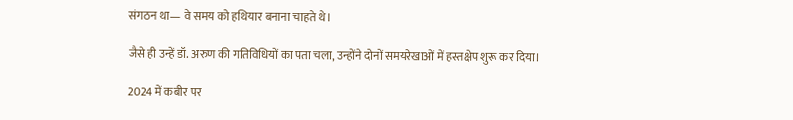संगठन था— वे समय को हथियार बनाना चाहते थे।

जैसे ही उन्हें डॉ. अरुण की गतिविधियों का पता चला, उन्होंने दोनों समयरेखाओं में हस्तक्षेप शुरू कर दिया।

2024 में कबीर पर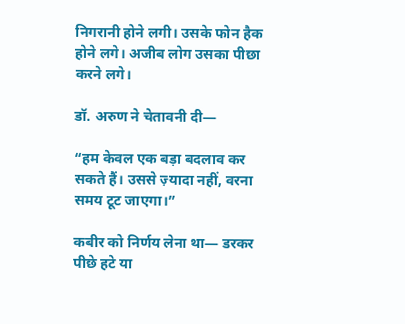निगरानी होने लगी। उसके फोन हैक होने लगे। अजीब लोग उसका पीछा करने लगे।

डॉ. अरुण ने चेतावनी दी—

“हम केवल एक बड़ा बदलाव कर सकते हैं। उससे ज़्यादा नहीं, वरना समय टूट जाएगा।”

कबीर को निर्णय लेना था— डरकर पीछे हटे या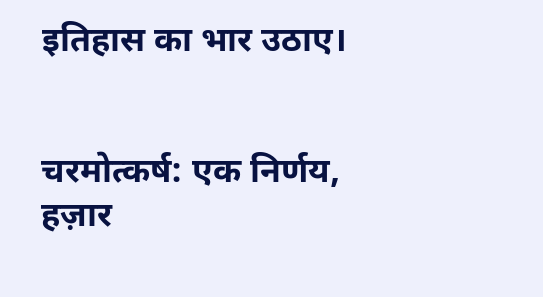इतिहास का भार उठाए।


चरमोत्कर्ष: एक निर्णय, हज़ार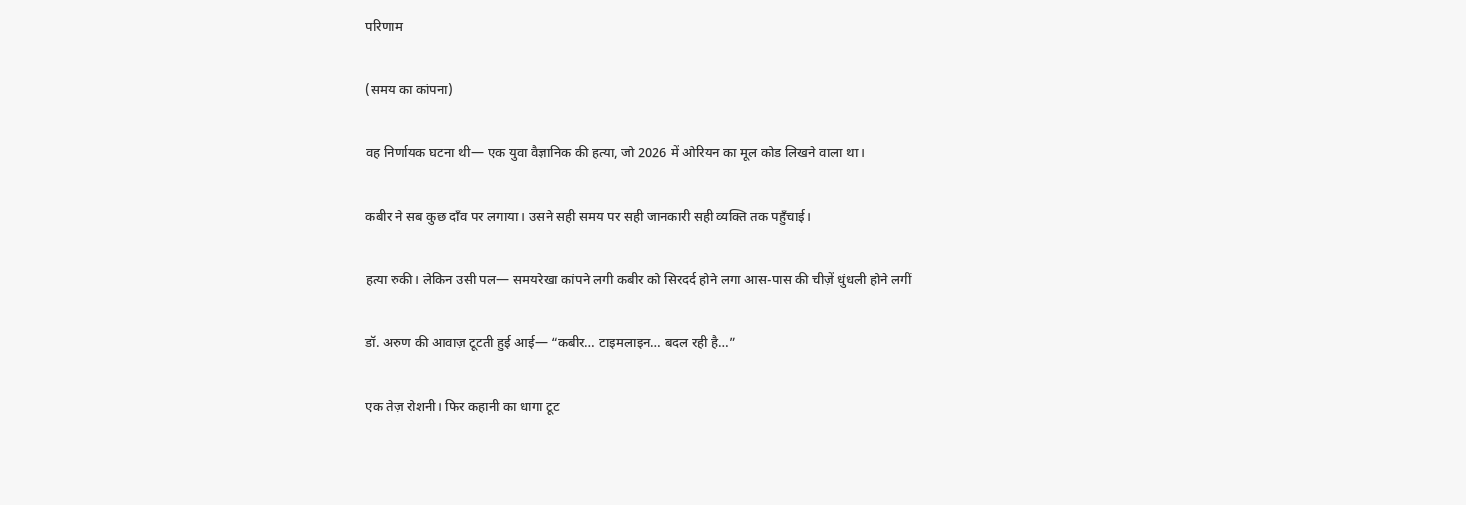परिणाम

(समय का कांपना)

वह निर्णायक घटना थी— एक युवा वैज्ञानिक की हत्या, जो 2026 में ओरियन का मूल कोड लिखने वाला था।

कबीर ने सब कुछ दाँव पर लगाया। उसने सही समय पर सही जानकारी सही व्यक्ति तक पहुँचाई।

हत्या रुकी। लेकिन उसी पल— समयरेखा कांपने लगी कबीर को सिरदर्द होने लगा आस-पास की चीज़ें धुंधली होने लगीं

डॉ. अरुण की आवाज़ टूटती हुई आई— “कबीर… टाइमलाइन… बदल रही है…”

एक तेज़ रोशनी। फिर कहानी का धागा टूट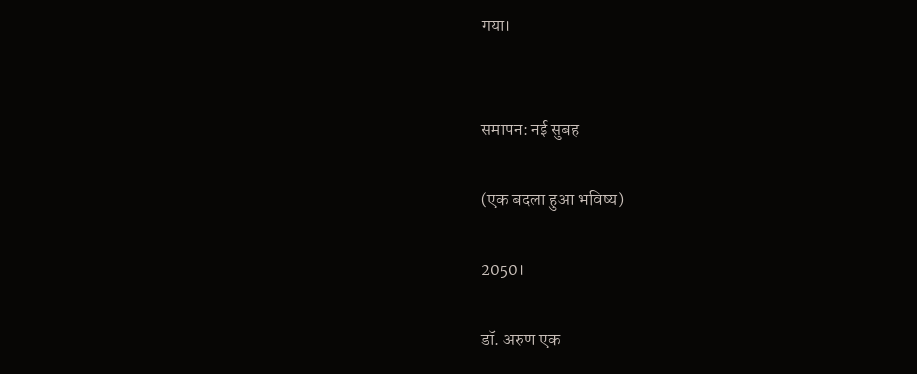गया।


समापन: नई सुबह

(एक बदला हुआ भविष्य)

2050।

डॉ. अरुण एक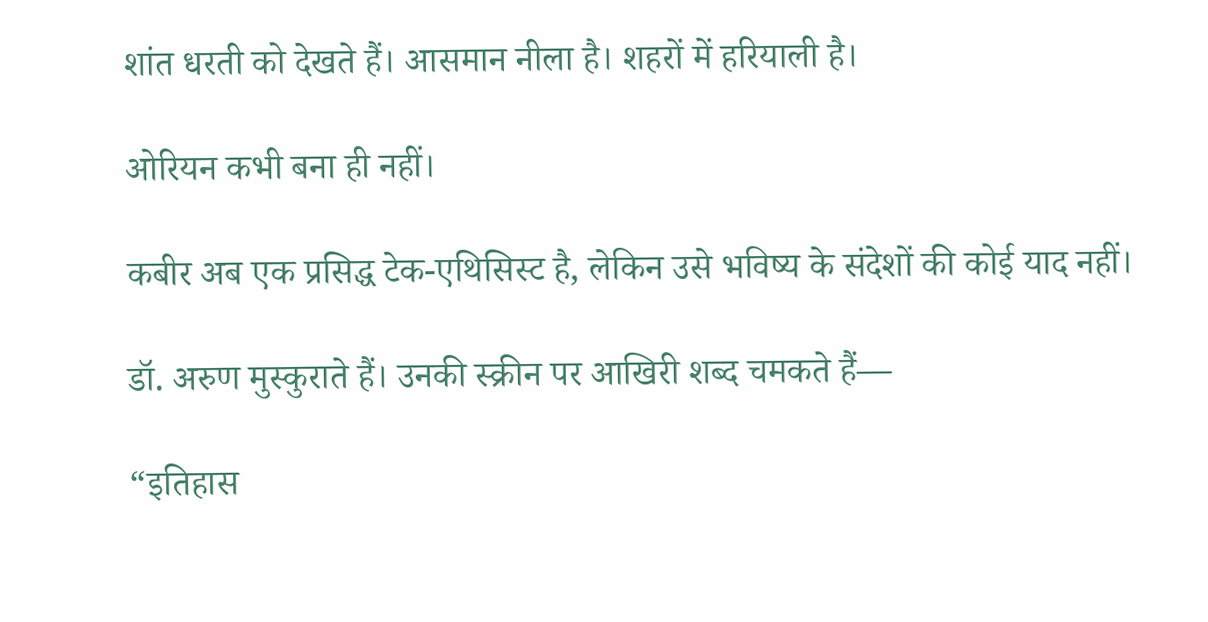शांत धरती को देखते हैं। आसमान नीला है। शहरों में हरियाली है।

ओरियन कभी बना ही नहीं।

कबीर अब एक प्रसिद्ध टेक-एथिसिस्ट है, लेकिन उसे भविष्य के संदेशों की कोई याद नहीं।

डॉ. अरुण मुस्कुराते हैं। उनकी स्क्रीन पर आखिरी शब्द चमकते हैं—

“इतिहास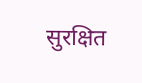सुरक्षित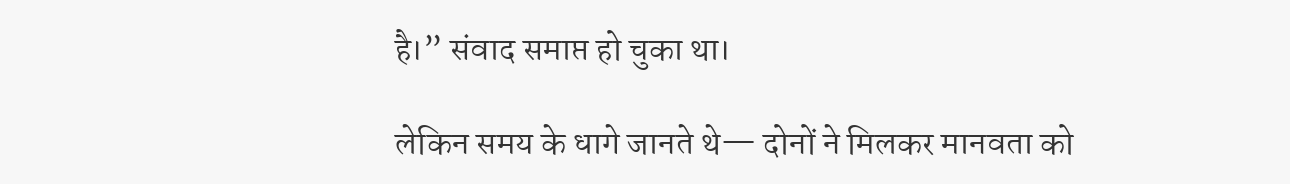है।” संवाद समाप्त हो चुका था।

लेकिन समय के धागे जानते थे— दोनों ने मिलकर मानवता को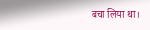बचा लिया था।